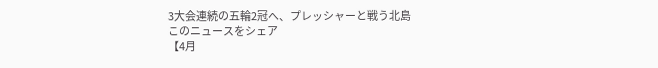3大会連続の五輪2冠へ、プレッシャーと戦う北島
このニュースをシェア
【4月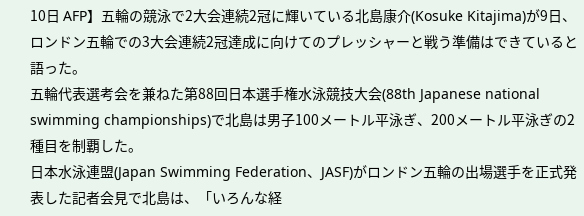10日 AFP】五輪の競泳で2大会連続2冠に輝いている北島康介(Kosuke Kitajima)が9日、ロンドン五輪での3大会連続2冠達成に向けてのプレッシャーと戦う準備はできていると語った。
五輪代表選考会を兼ねた第88回日本選手権水泳競技大会(88th Japanese national swimming championships)で北島は男子100メートル平泳ぎ、200メートル平泳ぎの2種目を制覇した。
日本水泳連盟(Japan Swimming Federation、JASF)がロンドン五輪の出場選手を正式発表した記者会見で北島は、「いろんな経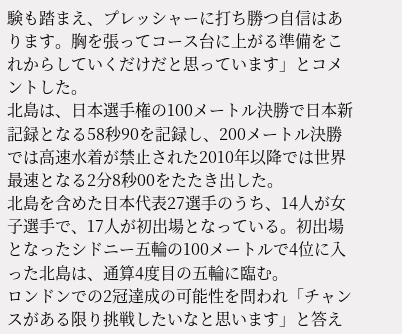験も踏まえ、プレッシャーに打ち勝つ自信はあります。胸を張ってコース台に上がる準備をこれからしていくだけだと思っています」とコメントした。
北島は、日本選手権の100メートル決勝で日本新記録となる58秒90を記録し、200メートル決勝では高速水着が禁止された2010年以降では世界最速となる2分8秒00をたたき出した。
北島を含めた日本代表27選手のうち、14人が女子選手で、17人が初出場となっている。初出場となったシドニー五輪の100メートルで4位に入った北島は、通算4度目の五輪に臨む。
ロンドンでの2冠達成の可能性を問われ「チャンスがある限り挑戦したいなと思います」と答え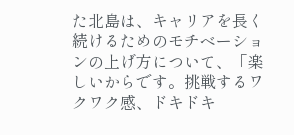た北島は、キャリアを長く続けるためのモチベーションの上げ方について、「楽しいからです。挑戦するワクワク感、ドキドキ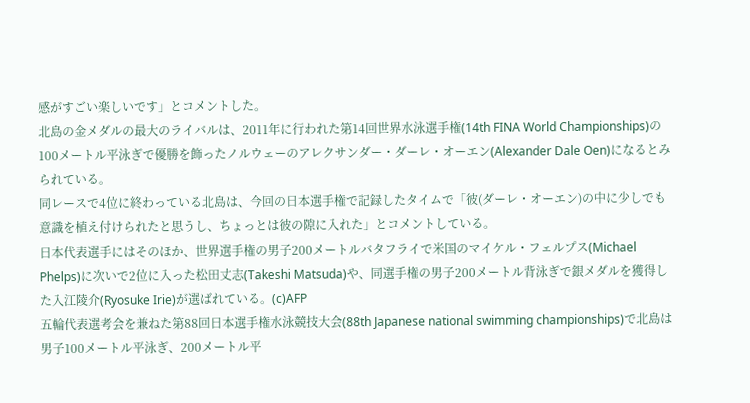感がすごい楽しいです」とコメントした。
北島の金メダルの最大のライバルは、2011年に行われた第14回世界水泳選手権(14th FINA World Championships)の100メートル平泳ぎで優勝を飾ったノルウェーのアレクサンダー・ダーレ・オーエン(Alexander Dale Oen)になるとみられている。
同レースで4位に終わっている北島は、今回の日本選手権で記録したタイムで「彼(ダーレ・オーエン)の中に少しでも意識を植え付けられたと思うし、ちょっとは彼の隙に入れた」とコメントしている。
日本代表選手にはそのほか、世界選手権の男子200メートルバタフライで米国のマイケル・フェルプス(Michael Phelps)に次いで2位に入った松田丈志(Takeshi Matsuda)や、同選手権の男子200メートル背泳ぎで銀メダルを獲得した入江陵介(Ryosuke Irie)が選ばれている。(c)AFP
五輪代表選考会を兼ねた第88回日本選手権水泳競技大会(88th Japanese national swimming championships)で北島は男子100メートル平泳ぎ、200メートル平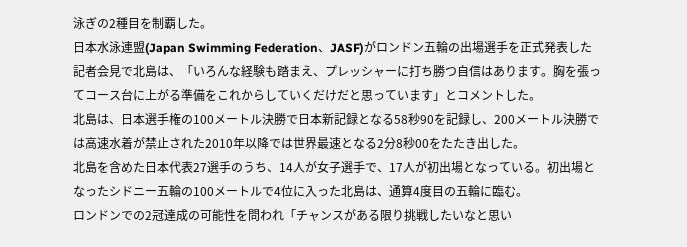泳ぎの2種目を制覇した。
日本水泳連盟(Japan Swimming Federation、JASF)がロンドン五輪の出場選手を正式発表した記者会見で北島は、「いろんな経験も踏まえ、プレッシャーに打ち勝つ自信はあります。胸を張ってコース台に上がる準備をこれからしていくだけだと思っています」とコメントした。
北島は、日本選手権の100メートル決勝で日本新記録となる58秒90を記録し、200メートル決勝では高速水着が禁止された2010年以降では世界最速となる2分8秒00をたたき出した。
北島を含めた日本代表27選手のうち、14人が女子選手で、17人が初出場となっている。初出場となったシドニー五輪の100メートルで4位に入った北島は、通算4度目の五輪に臨む。
ロンドンでの2冠達成の可能性を問われ「チャンスがある限り挑戦したいなと思い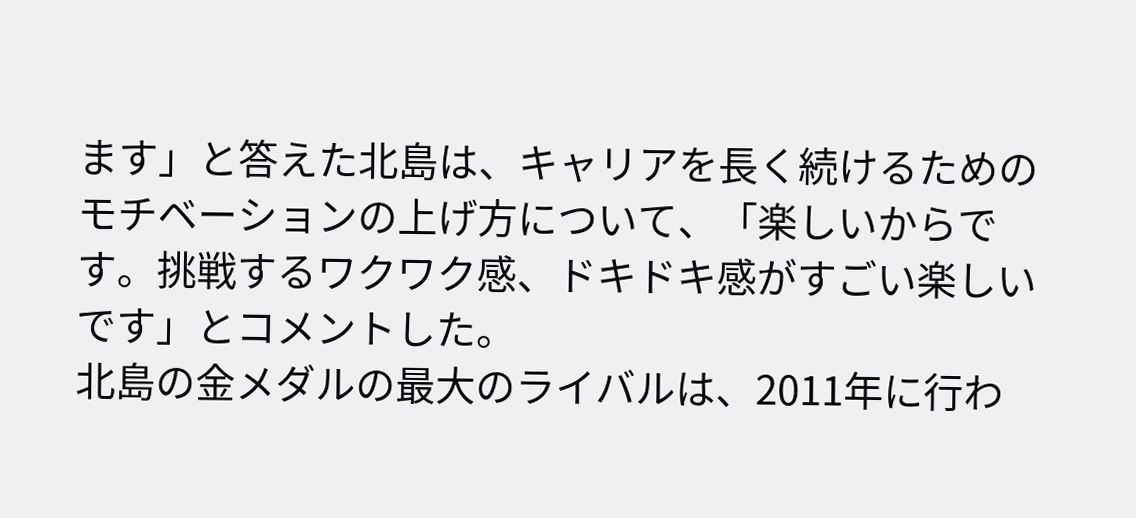ます」と答えた北島は、キャリアを長く続けるためのモチベーションの上げ方について、「楽しいからです。挑戦するワクワク感、ドキドキ感がすごい楽しいです」とコメントした。
北島の金メダルの最大のライバルは、2011年に行わ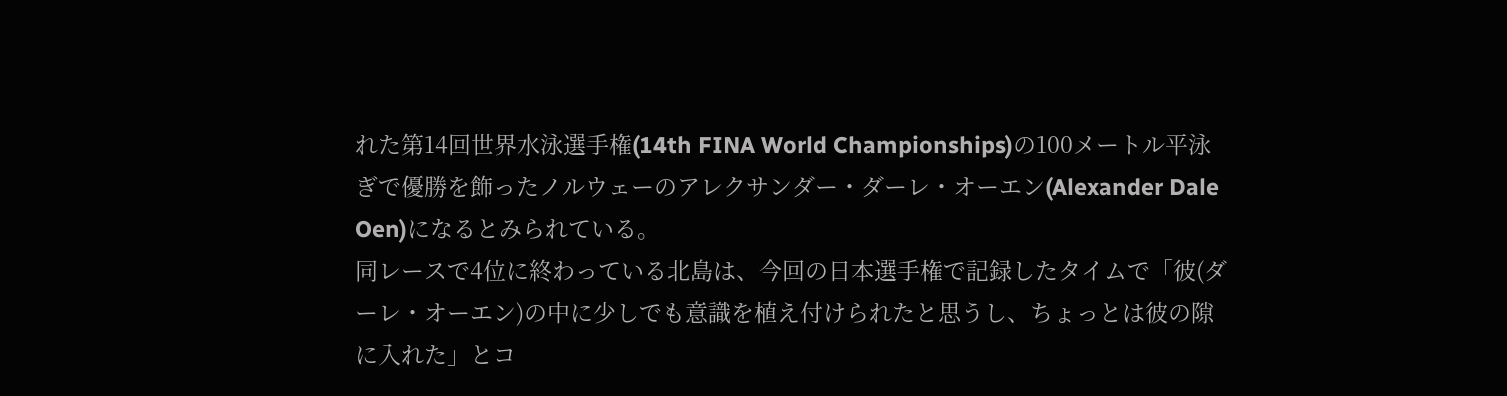れた第14回世界水泳選手権(14th FINA World Championships)の100メートル平泳ぎで優勝を飾ったノルウェーのアレクサンダー・ダーレ・オーエン(Alexander Dale Oen)になるとみられている。
同レースで4位に終わっている北島は、今回の日本選手権で記録したタイムで「彼(ダーレ・オーエン)の中に少しでも意識を植え付けられたと思うし、ちょっとは彼の隙に入れた」とコ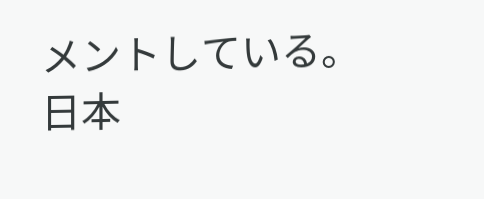メントしている。
日本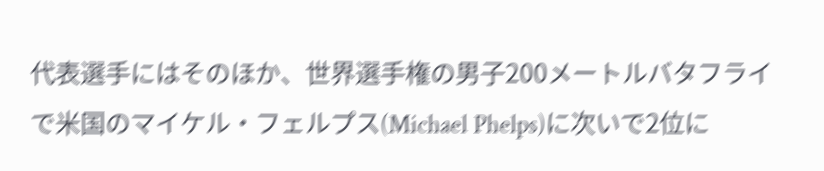代表選手にはそのほか、世界選手権の男子200メートルバタフライで米国のマイケル・フェルプス(Michael Phelps)に次いで2位に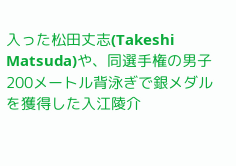入った松田丈志(Takeshi Matsuda)や、同選手権の男子200メートル背泳ぎで銀メダルを獲得した入江陵介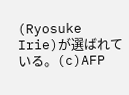(Ryosuke Irie)が選ばれている。(c)AFP